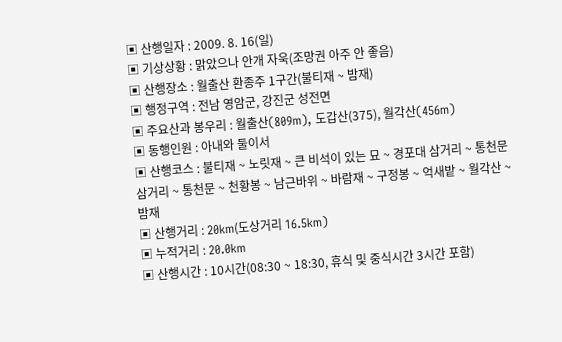▣ 산행일자 : 2009. 8. 16(일)
▣ 기상상황 : 맑았으나 안개 자욱(조망권 아주 안 좋음)
▣ 산행장소 : 월출산 환종주 1구간(불티재 ~ 밤재)
▣ 행정구역 : 전남 영암군, 강진군 성전면
▣ 주요산과 봉우리 : 월출산(809m), 도갑산(375), 월각산(456m)
▣ 동행인원 : 아내와 둘이서
▣ 산행코스 : 불티재 ~ 노릿재 ~ 큰 비석이 있는 묘 ~ 경포대 삼거리 ~ 통천문 삼거리 ~ 통천문 ~ 천황봉 ~ 남근바위 ~ 바람재 ~ 구정봉 ~ 억새밭 ~ 월각산 ~ 밤재
▣ 산행거리 : 20km(도상거리 16.5km)
▣ 누적거리 : 20.0km
▣ 산행시간 : 10시간(08:30 ~ 18:30, 휴식 및 중식시간 3시간 포함)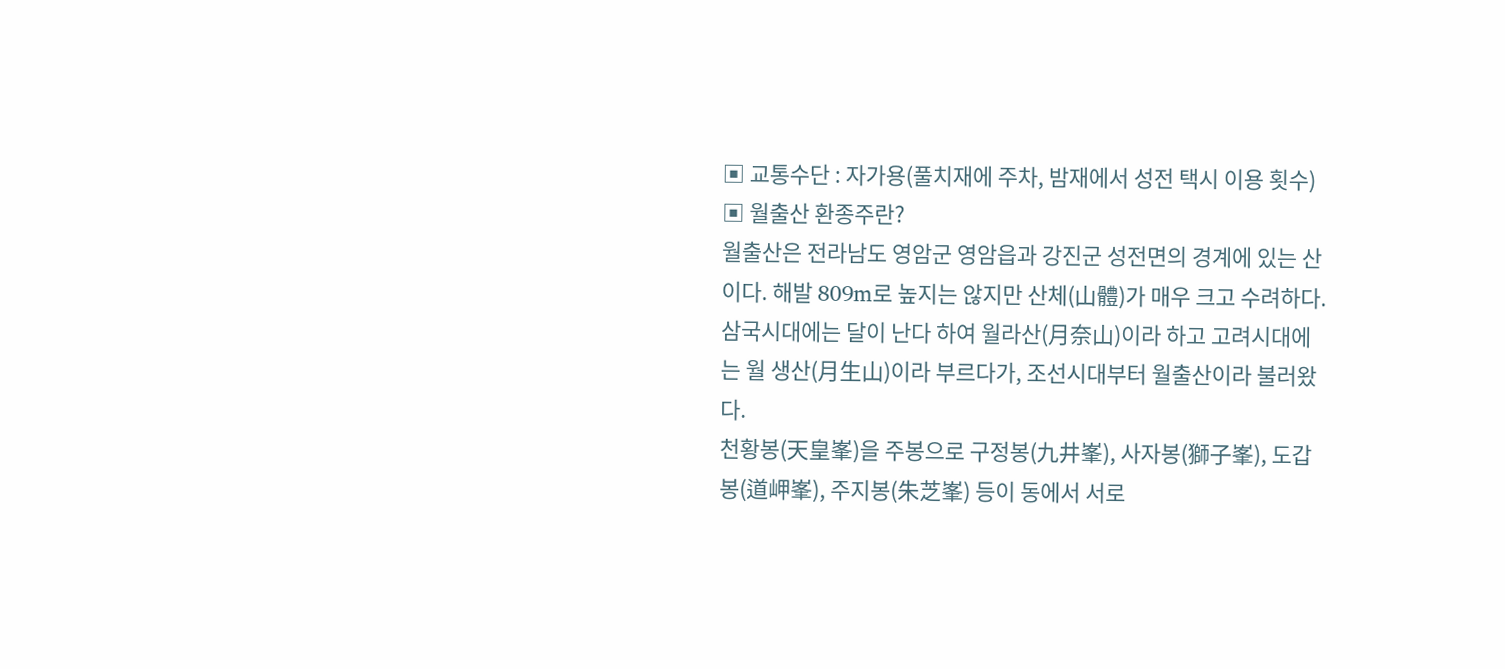▣ 교통수단 : 자가용(풀치재에 주차, 밤재에서 성전 택시 이용 횟수)
▣ 월출산 환종주란?
월출산은 전라남도 영암군 영암읍과 강진군 성전면의 경계에 있는 산이다. 해발 809m로 높지는 않지만 산체(山體)가 매우 크고 수려하다. 삼국시대에는 달이 난다 하여 월라산(月奈山)이라 하고 고려시대에는 월 생산(月生山)이라 부르다가, 조선시대부터 월출산이라 불러왔다.
천황봉(天皇峯)을 주봉으로 구정봉(九井峯), 사자봉(獅子峯), 도갑봉(道岬峯), 주지봉(朱芝峯) 등이 동에서 서로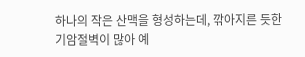하나의 작은 산맥을 형성하는데, 깎아지른 듯한 기암절벽이 많아 예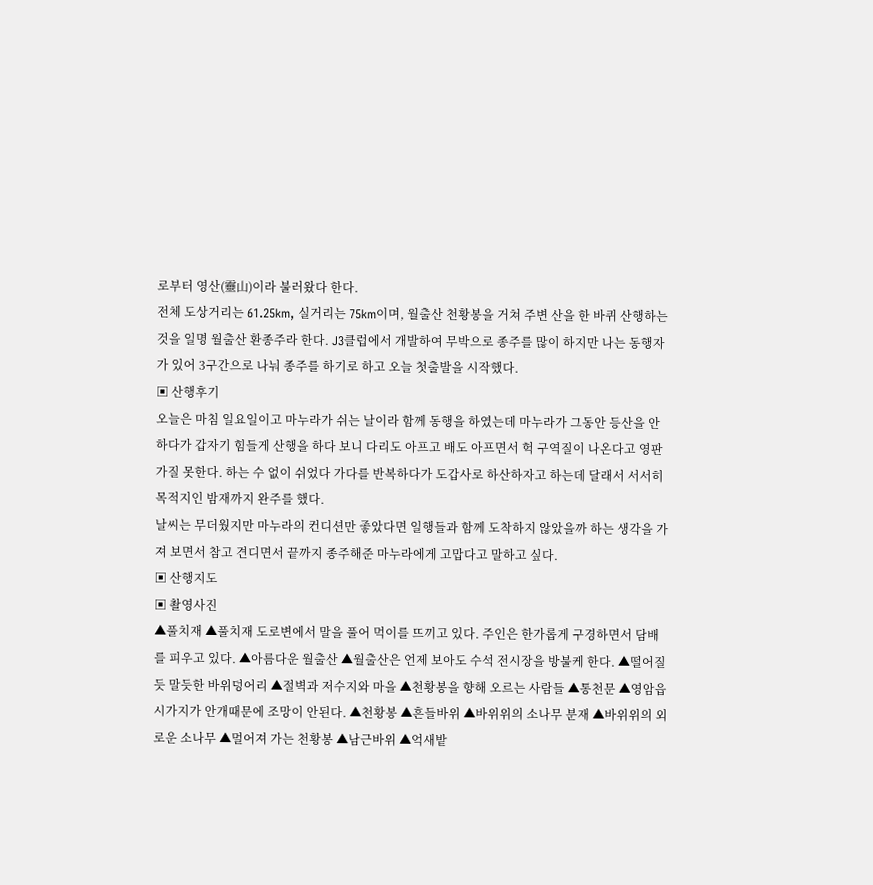로부터 영산(靈山)이라 불러왔다 한다.
전체 도상거리는 61.25km, 실거리는 75km이며, 월출산 천황봉을 거쳐 주변 산을 한 바퀴 산행하는 것을 일명 월출산 환종주라 한다. J3클럽에서 개발하여 무박으로 종주를 많이 하지만 나는 동행자가 있어 3구간으로 나눠 종주를 하기로 하고 오늘 첫출발을 시작했다.
▣ 산행후기
오늘은 마침 일요일이고 마누라가 쉬는 날이라 함께 동행을 하였는데 마누라가 그동안 등산을 안 하다가 갑자기 힘들게 산행을 하다 보니 다리도 아프고 배도 아프면서 헉 구역질이 나온다고 영판 가질 못한다. 하는 수 없이 쉬었다 가다를 반복하다가 도갑사로 하산하자고 하는데 달래서 서서히 목적지인 밤재까지 완주를 했다.
날씨는 무더웠지만 마누라의 컨디션만 좋았다면 일행들과 함께 도착하지 않았을까 하는 생각을 가져 보면서 참고 견디면서 끝까지 종주해준 마누라에게 고맙다고 말하고 싶다.
▣ 산행지도
▣ 촬영사진
▲풀치재 ▲풀치재 도로변에서 말을 풀어 먹이를 뜨끼고 있다. 주인은 한가롭게 구경하면서 담배를 피우고 있다. ▲아름다운 월출산 ▲월출산은 언제 보아도 수석 전시장을 방불케 한다. ▲떨어질듯 말듯한 바위덩어리 ▲절벽과 저수지와 마을 ▲천황봉을 향해 오르는 사람들 ▲통천문 ▲영암읍 시가지가 안개때문에 조망이 안된다. ▲천황봉 ▲흔들바위 ▲바위위의 소나무 분재 ▲바위위의 외로운 소나무 ▲멀어져 가는 천황봉 ▲남근바위 ▲억새밭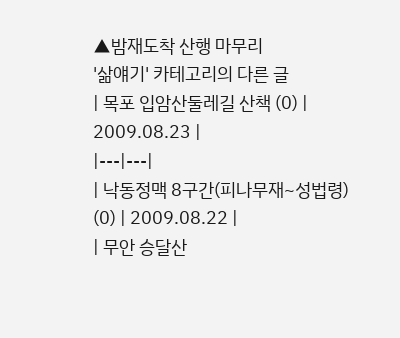▲밤재도착 산행 마무리
'삶얘기' 카테고리의 다른 글
| 목포 입암산둘레길 산책 (0) | 2009.08.23 |
|---|---|
| 낙동정맥 8구간(피나무재~성법령) (0) | 2009.08.22 |
| 무안 승달산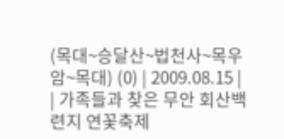(목대~승달산~법천사~목우암~목대) (0) | 2009.08.15 |
| 가족들과 찾은 무안 회산백련지 연꽃축제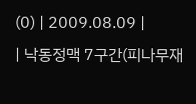(0) | 2009.08.09 |
| 낙동정맥 7구간(피나무재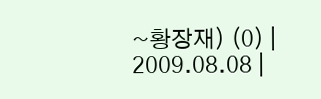~황장재) (0) | 2009.08.08 |